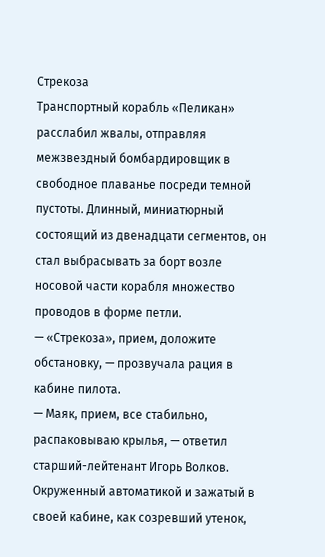Стрекоза
Транспортный корабль «Пеликан» расслабил жвалы, отправляя межзвездный бомбардировщик в свободное плаванье посреди темной пустоты. Длинный, миниатюрный состоящий из двенадцати сегментов, он стал выбрасывать за борт возле носовой части корабля множество проводов в форме петли.
— «Стрекоза», прием, доложите обстановку, — прозвучала рация в кабине пилота.
— Маяк, прием, все стабильно, распаковываю крылья, — ответил старший-лейтенант Игорь Волков. Окруженный автоматикой и зажатый в своей кабине, как созревший утенок,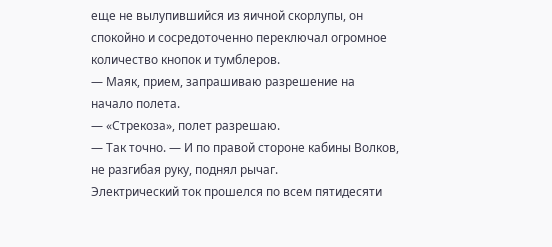еще не вылупившийся из яичной скорлупы, он спокойно и сосредоточенно переключал огромное количество кнопок и тумблеров.
— Маяк, прием, запрашиваю разрешение на начало полета.
— «Стрекоза», полет разрешаю.
— Так точно. — И по правой стороне кабины Волков, не разгибая руку, поднял рычаг.
Электрический ток прошелся по всем пятидесяти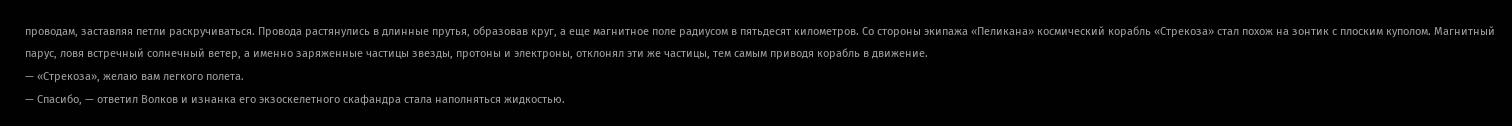проводам, заставляя петли раскручиваться. Провода растянулись в длинные прутья, образовав круг, а еще магнитное поле радиусом в пятьдесят километров. Со стороны экипажа «Пеликана» космический корабль «Стрекоза» стал похож на зонтик с плоским куполом. Магнитный парус, ловя встречный солнечный ветер, а именно заряженные частицы звезды, протоны и электроны, отклонял эти же частицы, тем самым приводя корабль в движение.
— «Стрекоза», желаю вам легкого полета.
— Спасибо, — ответил Волков и изнанка его экзоскелетного скафандра стала наполняться жидкостью.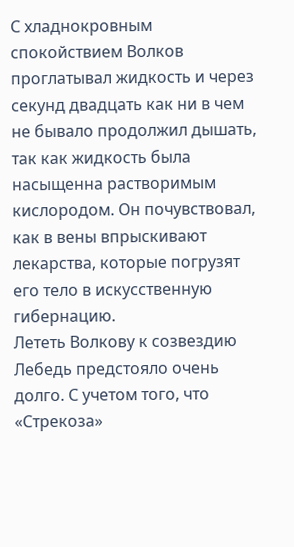С хладнокровным спокойствием Волков проглатывал жидкость и через секунд двадцать как ни в чем не бывало продолжил дышать, так как жидкость была насыщенна растворимым кислородом. Он почувствовал, как в вены впрыскивают лекарства, которые погрузят его тело в искусственную гибернацию.
Лететь Волкову к созвездию Лебедь предстояло очень долго. С учетом того, что «Стрекоза»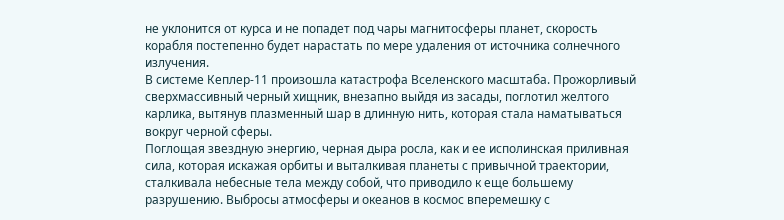не уклонится от курса и не попадет под чары магнитосферы планет, скорость корабля постепенно будет нарастать по мере удаления от источника солнечного излучения.
В системе Кеплер-11 произошла катастрофа Вселенского масштаба. Прожорливый сверхмассивный черный хищник, внезапно выйдя из засады, поглотил желтого карлика, вытянув плазменный шар в длинную нить, которая стала наматываться вокруг черной сферы.
Поглощая звездную энергию, черная дыра росла, как и ее исполинская приливная сила, которая искажая орбиты и выталкивая планеты с привычной траектории, сталкивала небесные тела между собой, что приводило к еще большему разрушению. Выбросы атмосферы и океанов в космос вперемешку с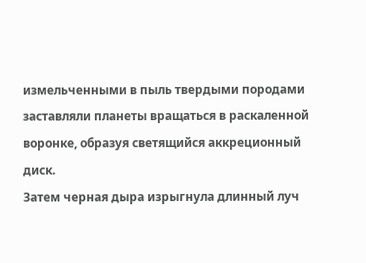измельченными в пыль твердыми породами заставляли планеты вращаться в раскаленной воронке, образуя светящийся аккреционный диск.
Затем черная дыра изрыгнула длинный луч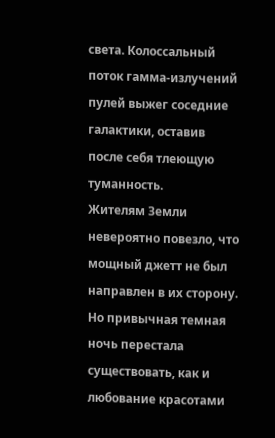света. Колоссальный поток гамма-излучений пулей выжег соседние галактики, оставив после себя тлеющую туманность.
Жителям Земли невероятно повезло, что мощный джетт не был направлен в их сторону. Но привычная темная ночь перестала существовать, как и любование красотами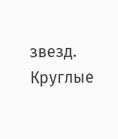звезд. Круглые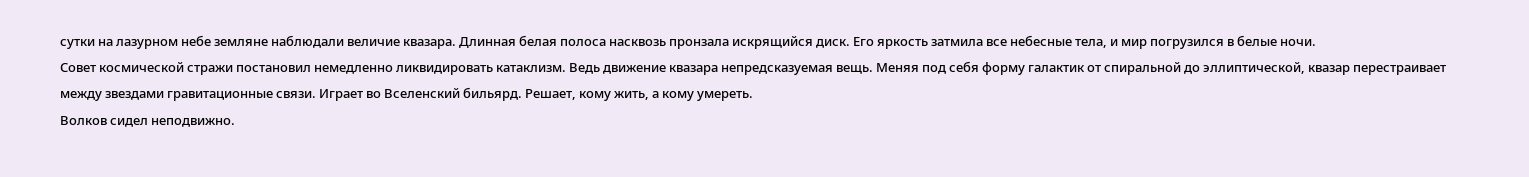сутки на лазурном небе земляне наблюдали величие квазара. Длинная белая полоса насквозь пронзала искрящийся диск. Его яркость затмила все небесные тела, и мир погрузился в белые ночи.
Совет космической стражи постановил немедленно ликвидировать катаклизм. Ведь движение квазара непредсказуемая вещь. Меняя под себя форму галактик от спиральной до эллиптической, квазар перестраивает между звездами гравитационные связи. Играет во Вселенский бильярд. Решает, кому жить, а кому умереть.
Волков сидел неподвижно.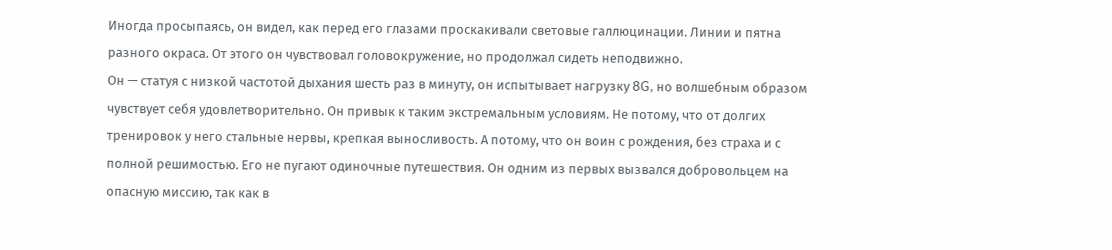Иногда просыпаясь, он видел, как перед его глазами проскакивали световые галлюцинации. Линии и пятна разного окраса. От этого он чувствовал головокружение, но продолжал сидеть неподвижно.
Он — статуя с низкой частотой дыхания шесть раз в минуту, он испытывает нагрузку 8G, но волшебным образом чувствует себя удовлетворительно. Он привык к таким экстремальным условиям. Не потому, что от долгих тренировок у него стальные нервы, крепкая выносливость. А потому, что он воин с рождения, без страха и с полной решимостью. Его не пугают одиночные путешествия. Он одним из первых вызвался добровольцем на опасную миссию, так как в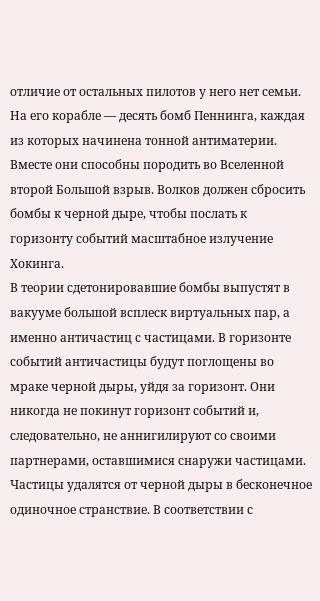отличие от остальных пилотов у него нет семьи.
На его корабле — десять бомб Пеннинга, каждая из которых начинена тонной антиматерии. Вместе они способны породить во Вселенной второй Большой взрыв. Волков должен сбросить бомбы к черной дыре, чтобы послать к горизонту событий масштабное излучение Хокинга.
В теории сдетонировавшие бомбы выпустят в вакууме большой всплеск виртуальных пар, а именно античастиц с частицами. В горизонте событий античастицы будут поглощены во мраке черной дыры, уйдя за горизонт. Они никогда не покинут горизонт событий и, следовательно, не аннигилируют со своими партнерами, оставшимися снаружи частицами.
Частицы удалятся от черной дыры в бесконечное одиночное странствие. В соответствии с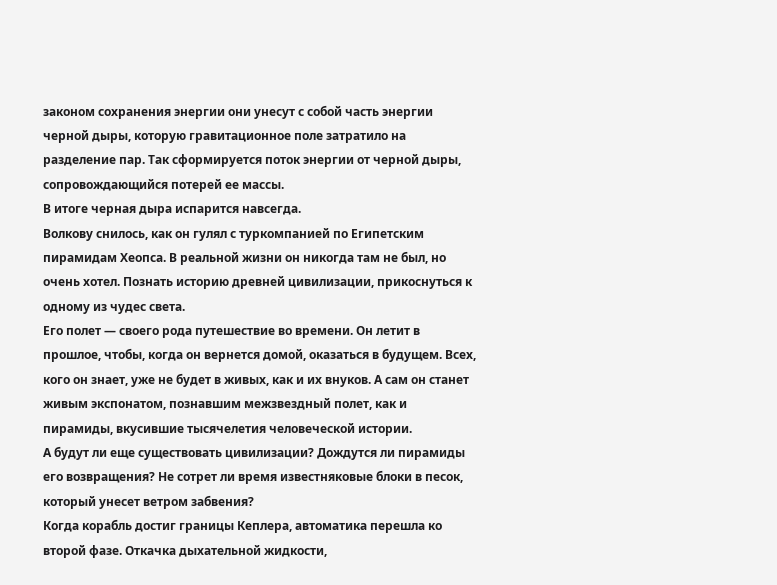законом сохранения энергии они унесут с собой часть энергии черной дыры, которую гравитационное поле затратило на разделение пар. Так сформируется поток энергии от черной дыры, сопровождающийся потерей ее массы.
В итоге черная дыра испарится навсегда.
Волкову снилось, как он гулял с туркомпанией по Египетским пирамидам Хеопса. В реальной жизни он никогда там не был, но очень хотел. Познать историю древней цивилизации, прикоснуться к одному из чудес света.
Его полет — своего рода путешествие во времени. Он летит в прошлое, чтобы, когда он вернется домой, оказаться в будущем. Всех, кого он знает, уже не будет в живых, как и их внуков. А сам он станет живым экспонатом, познавшим межзвездный полет, как и пирамиды, вкусившие тысячелетия человеческой истории.
А будут ли еще существовать цивилизации? Дождутся ли пирамиды его возвращения? Не сотрет ли время известняковые блоки в песок, который унесет ветром забвения?
Когда корабль достиг границы Кеплера, автоматика перешла ко второй фазе. Откачка дыхательной жидкости,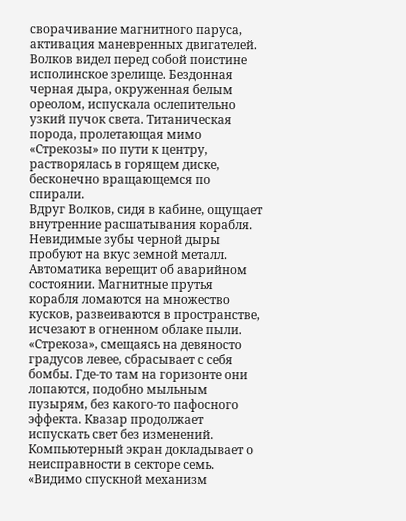сворачивание магнитного паруса, активация маневренных двигателей.
Волков видел перед собой поистине исполинское зрелище. Бездонная черная дыра, окруженная белым ореолом, испускала ослепительно узкий пучок света. Титаническая порода, пролетающая мимо «Стрекозы» по пути к центру, растворялась в горящем диске, бесконечно вращающемся по спирали.
Вдруг Волков, сидя в кабине, ощущает внутренние расшатывания корабля. Невидимые зубы черной дыры пробуют на вкус земной металл.
Автоматика верещит об аварийном состоянии. Магнитные прутья корабля ломаются на множество кусков, развеиваются в пространстве, исчезают в огненном облаке пыли.
«Стрекоза», смещаясь на девяносто градусов левее, сбрасывает с себя бомбы. Где-то там на горизонте они лопаются, подобно мыльным пузырям, без какого-то пафосного эффекта. Квазар продолжает испускать свет без изменений.
Компьютерный экран докладывает о неисправности в секторе семь.
«Видимо спускной механизм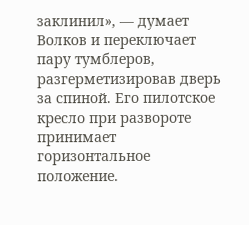заклинил», — думает Волков и переключает пару тумблеров, разгерметизировав дверь за спиной. Его пилотское кресло при развороте принимает горизонтальное положение.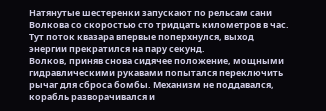Натянутые шестеренки запускают по рельсам сани Волкова со скоростью сто тридцать километров в час.
Тут поток квазара впервые поперхнулся, выход энергии прекратился на пару секунд.
Волков, приняв снова сидячее положение, мощными гидравлическими рукавами попытался переключить рычаг для сброса бомбы. Механизм не поддавался, корабль разворачивался и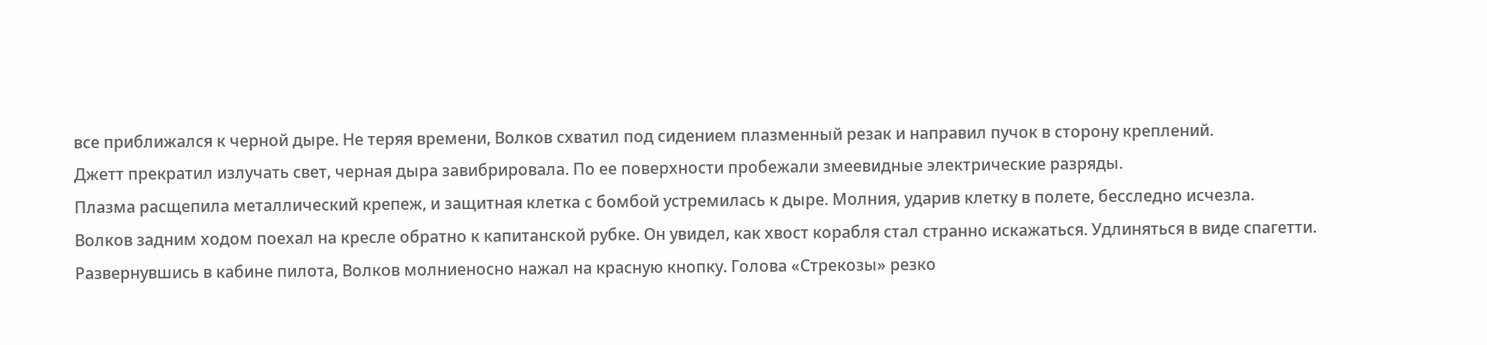все приближался к черной дыре. Не теряя времени, Волков схватил под сидением плазменный резак и направил пучок в сторону креплений.
Джетт прекратил излучать свет, черная дыра завибрировала. По ее поверхности пробежали змеевидные электрические разряды.
Плазма расщепила металлический крепеж, и защитная клетка с бомбой устремилась к дыре. Молния, ударив клетку в полете, бесследно исчезла.
Волков задним ходом поехал на кресле обратно к капитанской рубке. Он увидел, как хвост корабля стал странно искажаться. Удлиняться в виде спагетти.
Развернувшись в кабине пилота, Волков молниеносно нажал на красную кнопку. Голова «Стрекозы» резко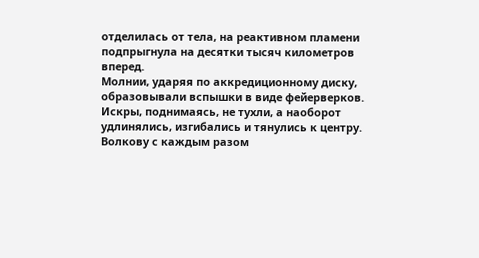отделилась от тела, на реактивном пламени подпрыгнула на десятки тысяч километров вперед.
Молнии, ударяя по аккредиционному диску, образовывали вспышки в виде фейерверков. Искры, поднимаясь, не тухли, а наоборот удлинялись, изгибались и тянулись к центру.
Волкову с каждым разом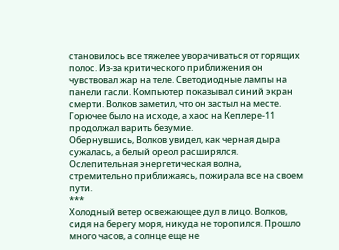становилось все тяжелее уворачиваться от горящих полос. Из-за критического приближения он чувствовал жар на теле. Светодиодные лампы на панели гасли. Компьютер показывал синий экран смерти. Волков заметил, что он застыл на месте. Горючее было на исходе, а хаос на Кеплере-11 продолжал варить безумие.
Обернувшись, Волков увидел, как черная дыра сужалась, а белый ореол расширялся. Ослепительная энергетическая волна, стремительно приближаясь, пожирала все на своем пути.
***
Холодный ветер освежающее дул в лицо. Волков, сидя на берегу моря, никуда не торопился. Прошло много часов, а солнце еще не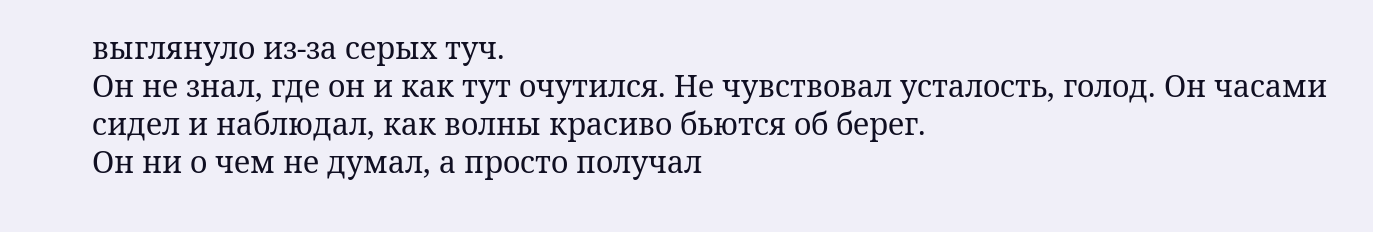выглянуло из-за серых туч.
Он не знал, где он и как тут очутился. Не чувствовал усталость, голод. Он часами сидел и наблюдал, как волны красиво бьются об берег.
Он ни о чем не думал, а просто получал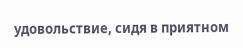удовольствие, сидя в приятном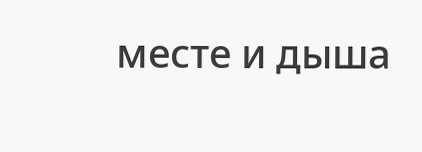месте и дыша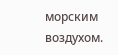морским воздухом.